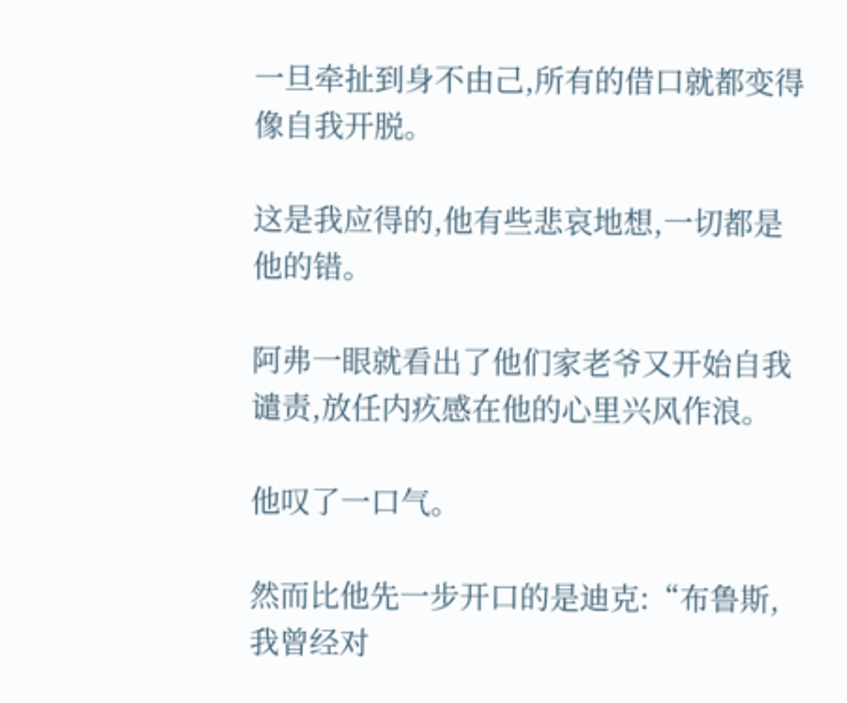一旦牵扯到身不由己,所有的借口就都变得像自我开脱。

这是我应得的,他有些悲哀地想,一切都是他的错。

阿弗一眼就看出了他们家老爷又开始自我谴责,放任内疚感在他的心里兴风作浪。

他叹了一口气。

然而比他先一步开口的是迪克:“布鲁斯,我曾经对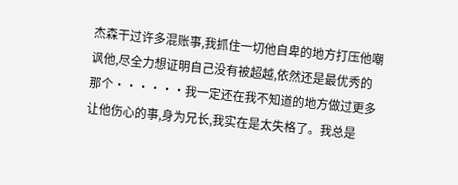杰森干过许多混账事,我抓住一切他自卑的地方打压他嘲讽他,尽全力想证明自己没有被超越,依然还是最优秀的那个······我一定还在我不知道的地方做过更多让他伤心的事,身为兄长,我实在是太失格了。我总是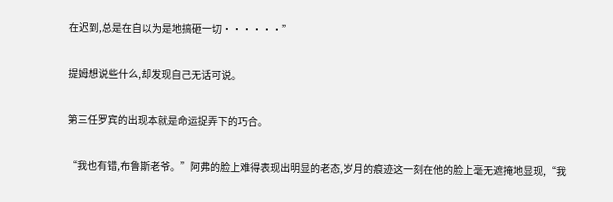在迟到,总是在自以为是地搞砸一切······”

提姆想说些什么,却发现自己无话可说。

第三任罗宾的出现本就是命运捉弄下的巧合。

“我也有错,布鲁斯老爷。”阿弗的脸上难得表现出明显的老态,岁月的痕迹这一刻在他的脸上毫无遮掩地显现,“我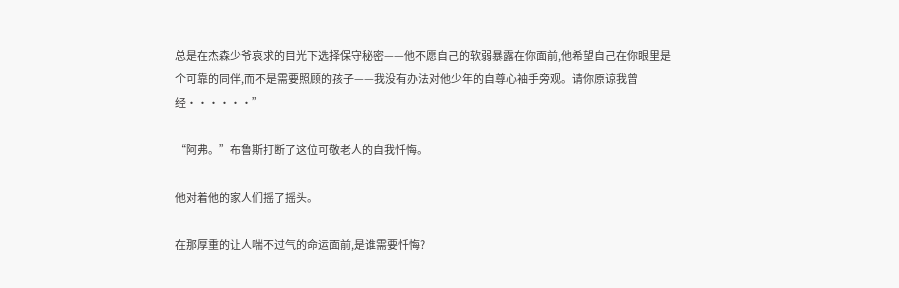总是在杰森少爷哀求的目光下选择保守秘密——他不愿自己的软弱暴露在你面前,他希望自己在你眼里是个可靠的同伴,而不是需要照顾的孩子——我没有办法对他少年的自尊心袖手旁观。请你原谅我曾经······”

“阿弗。”布鲁斯打断了这位可敬老人的自我忏悔。

他对着他的家人们摇了摇头。

在那厚重的让人喘不过气的命运面前,是谁需要忏悔?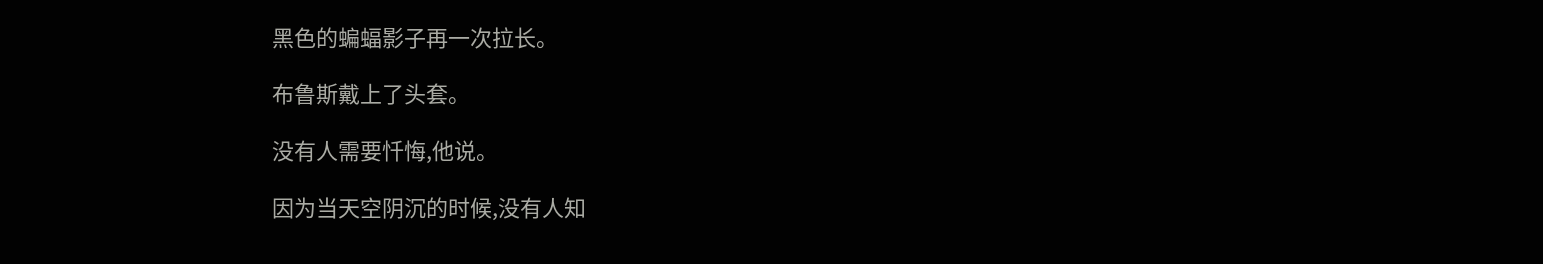黑色的蝙蝠影子再一次拉长。

布鲁斯戴上了头套。

没有人需要忏悔,他说。

因为当天空阴沉的时候,没有人知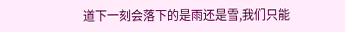道下一刻会落下的是雨还是雪,我们只能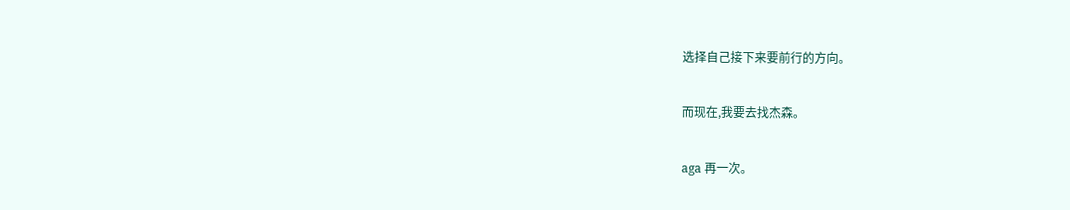选择自己接下来要前行的方向。

而现在,我要去找杰森。

aga 再一次。